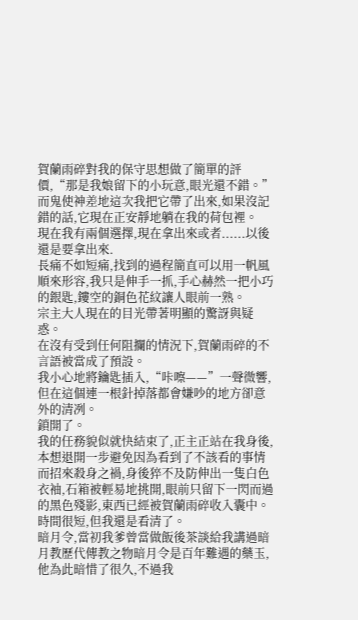賀蘭雨碎對我的保守思想做了簡單的評價,“那是我娘留下的小玩意,眼光還不錯。”
而鬼使神差地這次我把它帶了出來,如果沒記錯的話,它現在正安靜地躺在我的荷包裡。
現在我有兩個選擇,現在拿出來或者......以後還是要拿出來.
長痛不如短痛,找到的過程簡直可以用一帆風順來形容,我只是伸手一抓,手心赫然一把小巧的銀匙,鏤空的銅色花紋讓人眼前一熟。
宗主大人現在的目光帶著明顯的驚訝與疑惑。
在沒有受到任何阻攔的情況下,賀蘭雨碎的不言語被當成了預設。
我小心地將鑰匙插入,“咔嚓——”一聲微響,但在這個連一根針掉落都會嫌吵的地方卻意外的清冽。
鎖開了。
我的任務貌似就快結束了,正主正站在我身後,本想退開一步避免因為看到了不該看的事情而招來殺身之禍,身後猝不及防伸出一隻白色衣袖,石箱被輕易地挑開,眼前只留下一閃而過的黑色殘影,東西已經被賀蘭雨碎收入囊中。
時間很短,但我還是看清了。
暗月令,當初我爹曾當做飯後茶談給我講過暗月教歷代傳教之物暗月令是百年難遇的藥玉,他為此暗惜了很久,不過我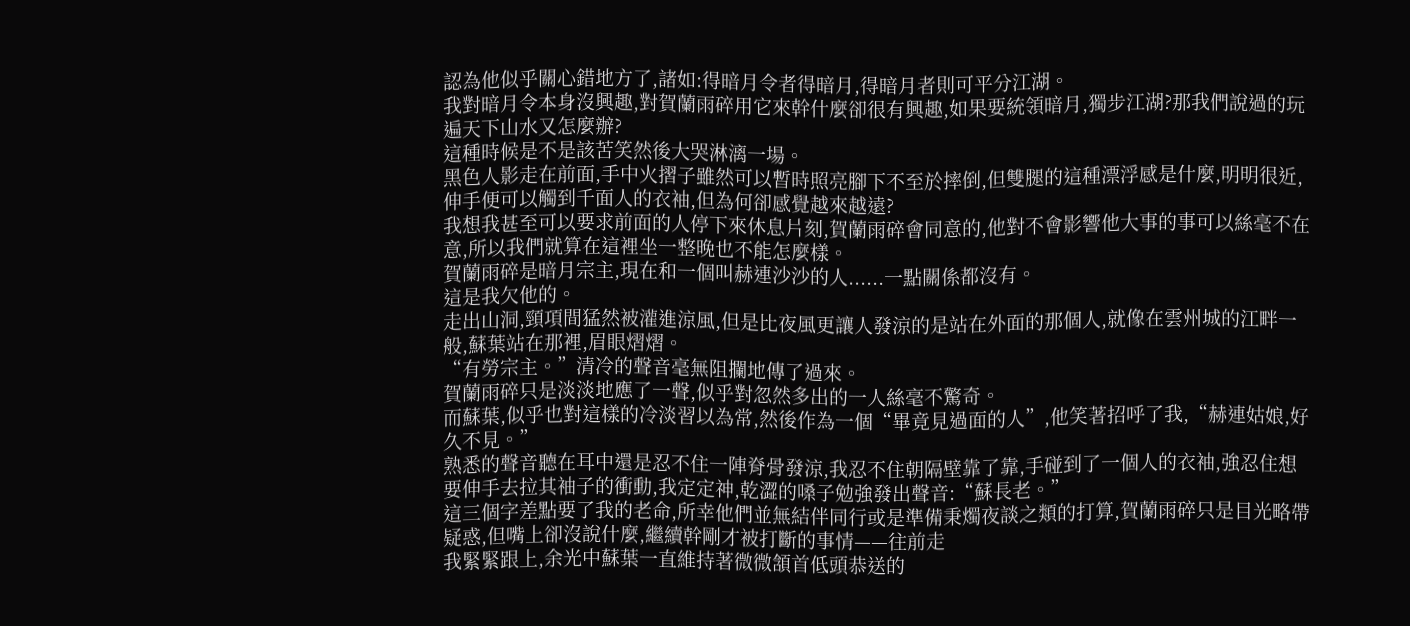認為他似乎關心錯地方了,諸如:得暗月令者得暗月,得暗月者則可平分江湖。
我對暗月令本身沒興趣,對賀蘭雨碎用它來幹什麼卻很有興趣,如果要統領暗月,獨步江湖?那我們說過的玩遍天下山水又怎麼辦?
這種時候是不是該苦笑然後大哭淋漓一場。
黑色人影走在前面,手中火摺子雖然可以暫時照亮腳下不至於摔倒,但雙腿的這種漂浮感是什麼,明明很近,伸手便可以觸到千面人的衣袖,但為何卻感覺越來越遠?
我想我甚至可以要求前面的人停下來休息片刻,賀蘭雨碎會同意的,他對不會影響他大事的事可以絲毫不在意,所以我們就算在這裡坐一整晚也不能怎麼樣。
賀蘭雨碎是暗月宗主,現在和一個叫赫連沙沙的人......一點關係都沒有。
這是我欠他的。
走出山洞,頸項間猛然被灌進涼風,但是比夜風更讓人發涼的是站在外面的那個人,就像在雲州城的江畔一般,蘇葉站在那裡,眉眼熠熠。
“有勞宗主。”清冷的聲音毫無阻攔地傳了過來。
賀蘭雨碎只是淡淡地應了一聲,似乎對忽然多出的一人絲毫不驚奇。
而蘇葉,似乎也對這樣的冷淡習以為常,然後作為一個“畢竟見過面的人”,他笑著招呼了我,“赫連姑娘,好久不見。”
熟悉的聲音聽在耳中還是忍不住一陣脊骨發涼,我忍不住朝隔壁靠了靠,手碰到了一個人的衣袖,強忍住想要伸手去拉其袖子的衝動,我定定神,乾澀的嗓子勉強發出聲音:“蘇長老。”
這三個字差點要了我的老命,所幸他們並無結伴同行或是準備秉燭夜談之類的打算,賀蘭雨碎只是目光略帶疑惑,但嘴上卻沒說什麼,繼續幹剛才被打斷的事情——往前走
我緊緊跟上,余光中蘇葉一直維持著微微頷首低頭恭送的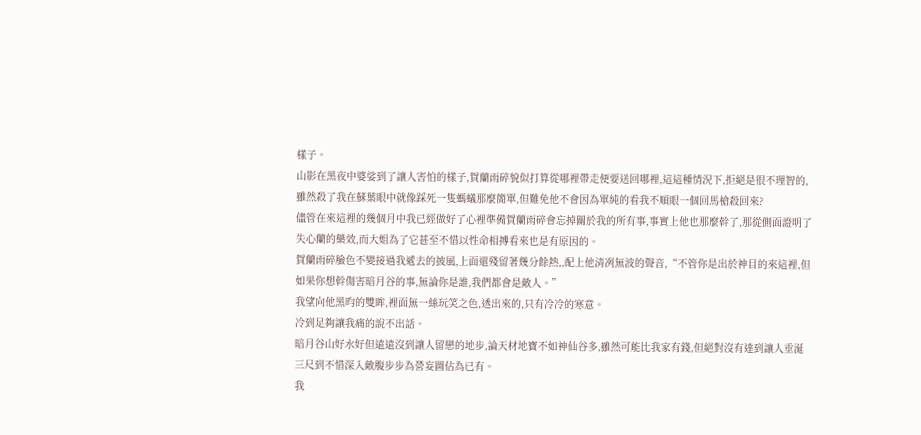樣子。
山影在黑夜中婆娑到了讓人害怕的樣子,賀蘭雨碎貌似打算從哪裡帶走便要送回哪裡,這這種情況下,拒絕是很不理智的,雖然殺了我在蘇葉眼中就像踩死一隻螞蟻那麼簡單,但難免他不會因為單純的看我不順眼一個回馬槍殺回來?
儘管在來這裡的幾個月中我已經做好了心裡準備賀蘭雨碎會忘掉關於我的所有事,事實上他也那麼幹了,那從側面證明了失心蘭的藥效,而大姐為了它甚至不惜以性命相搏看來也是有原因的。
賀蘭雨碎臉色不變接過我遞去的披風,上面還殘留著幾分餘熱,,配上他清冽無波的聲音,“不管你是出於神目的來這裡,但如果你想幹傷害暗月谷的事,無論你是誰,我們都會是敵人。”
我望向他黑昀的雙眸,裡面無一絲玩笑之色,透出來的,只有冷冷的寒意。
冷到足夠讓我痛的說不出話。
暗月谷山好水好但遠遠沒到讓人留戀的地步,論天材地寶不如神仙谷多,雖然可能比我家有錢,但絕對沒有達到讓人垂涎三尺到不惜深入敵腹步步為營妄圖佔為已有。
我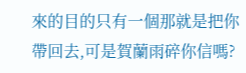來的目的只有一個那就是把你帶回去,可是賀蘭雨碎你信嗎?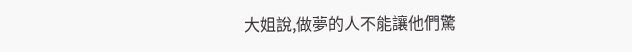大姐說,做夢的人不能讓他們驚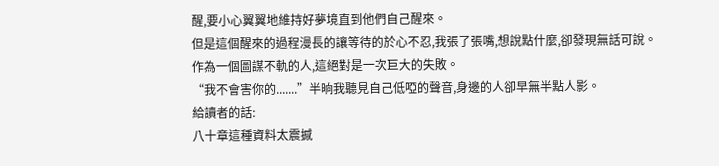醒,要小心翼翼地維持好夢境直到他們自己醒來。
但是這個醒來的過程漫長的讓等待的於心不忍,我張了張嘴,想說點什麼,卻發現無話可說。
作為一個圖謀不軌的人,這絕對是一次巨大的失敗。
“我不會害你的.......”半晌我聽見自己低啞的聲音,身邊的人卻早無半點人影。
給讀者的話:
八十章這種資料太震撼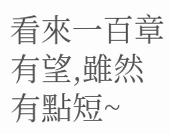看來一百章有望,雖然有點短~